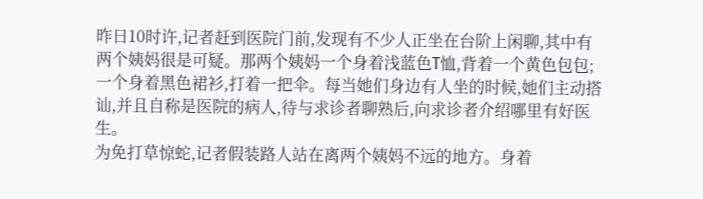昨日10时许,记者赶到医院门前,发现有不少人正坐在台阶上闲聊,其中有两个姨妈很是可疑。那两个姨妈一个身着浅蓝色T恤,背着一个黄色包包;一个身着黑色裙衫,打着一把伞。每当她们身边有人坐的时候,她们主动搭讪,并且自称是医院的病人,待与求诊者聊熟后,向求诊者介绍哪里有好医生。
为免打草惊蛇,记者假装路人站在离两个姨妈不远的地方。身着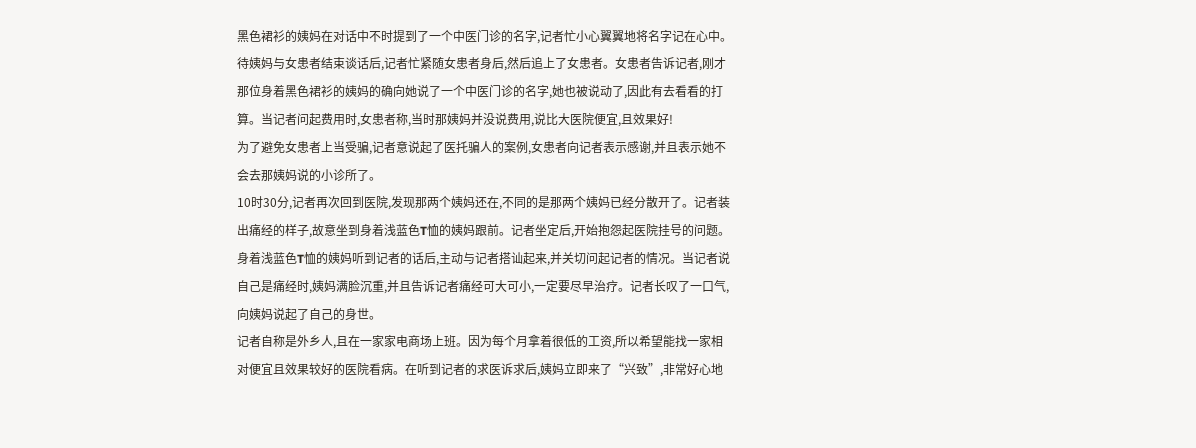黑色裙衫的姨妈在对话中不时提到了一个中医门诊的名字,记者忙小心翼翼地将名字记在心中。待姨妈与女患者结束谈话后,记者忙紧随女患者身后,然后追上了女患者。女患者告诉记者,刚才那位身着黑色裙衫的姨妈的确向她说了一个中医门诊的名字,她也被说动了,因此有去看看的打算。当记者问起费用时,女患者称,当时那姨妈并没说费用,说比大医院便宜,且效果好!
为了避免女患者上当受骗,记者意说起了医托骗人的案例,女患者向记者表示感谢,并且表示她不会去那姨妈说的小诊所了。
10时30分,记者再次回到医院,发现那两个姨妈还在,不同的是那两个姨妈已经分散开了。记者装出痛经的样子,故意坐到身着浅蓝色T恤的姨妈跟前。记者坐定后,开始抱怨起医院挂号的问题。
身着浅蓝色T恤的姨妈听到记者的话后,主动与记者搭讪起来,并关切问起记者的情况。当记者说自己是痛经时,姨妈满脸沉重,并且告诉记者痛经可大可小,一定要尽早治疗。记者长叹了一口气,向姨妈说起了自己的身世。
记者自称是外乡人,且在一家家电商场上班。因为每个月拿着很低的工资,所以希望能找一家相对便宜且效果较好的医院看病。在听到记者的求医诉求后,姨妈立即来了“兴致”,非常好心地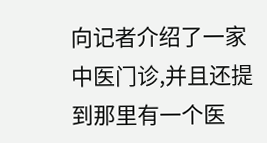向记者介绍了一家中医门诊,并且还提到那里有一个医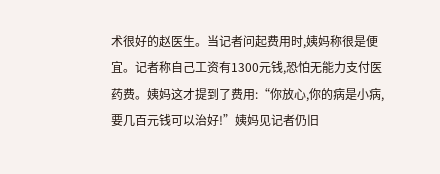术很好的赵医生。当记者问起费用时,姨妈称很是便宜。记者称自己工资有1300元钱,恐怕无能力支付医药费。姨妈这才提到了费用:“你放心,你的病是小病,要几百元钱可以治好!”姨妈见记者仍旧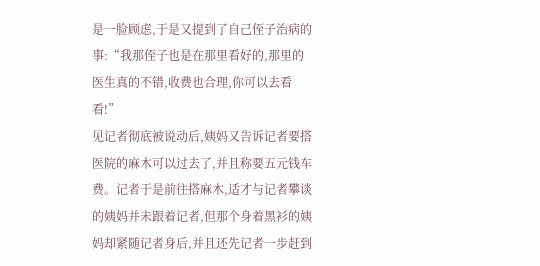是一脸顾虑,于是又提到了自己侄子治病的事:“我那侄子也是在那里看好的,那里的医生真的不错,收费也合理,你可以去看看!”
见记者彻底被说动后,姨妈又告诉记者要搭医院的麻木可以过去了,并且称要五元钱车费。记者于是前往搭麻木,适才与记者攀谈的姨妈并未跟着记者,但那个身着黑衫的姨妈却紧随记者身后,并且还先记者一步赶到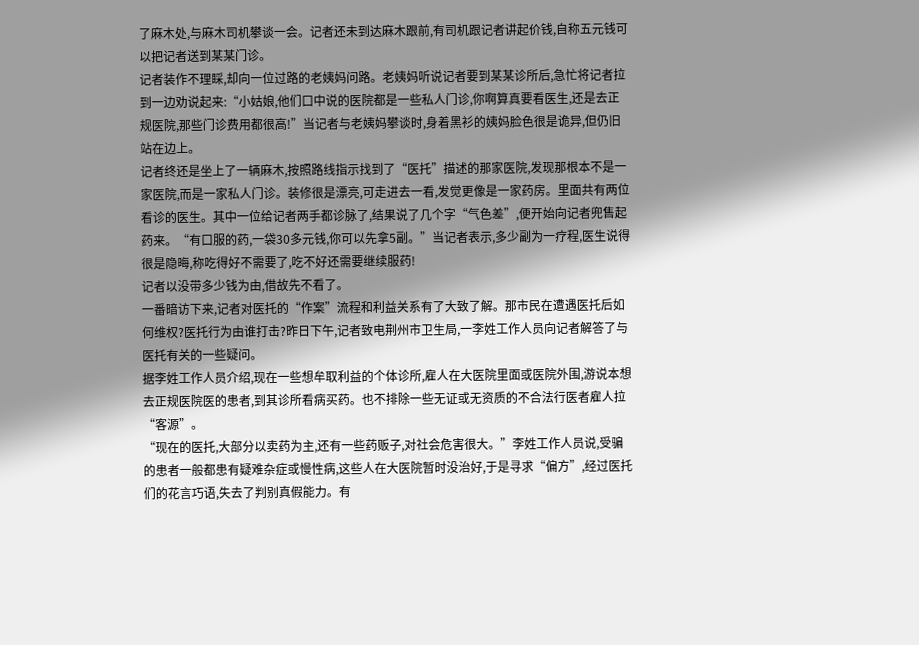了麻木处,与麻木司机攀谈一会。记者还未到达麻木跟前,有司机跟记者讲起价钱,自称五元钱可以把记者送到某某门诊。
记者装作不理睬,却向一位过路的老姨妈问路。老姨妈听说记者要到某某诊所后,急忙将记者拉到一边劝说起来:“小姑娘,他们口中说的医院都是一些私人门诊,你啊算真要看医生,还是去正规医院,那些门诊费用都很高!”当记者与老姨妈攀谈时,身着黑衫的姨妈脸色很是诡异,但仍旧站在边上。
记者终还是坐上了一辆麻木,按照路线指示找到了“医托”描述的那家医院,发现那根本不是一家医院,而是一家私人门诊。装修很是漂亮,可走进去一看,发觉更像是一家药房。里面共有两位看诊的医生。其中一位给记者两手都诊脉了,结果说了几个字“气色差”,便开始向记者兜售起药来。“有口服的药,一袋30多元钱,你可以先拿5副。”当记者表示,多少副为一疗程,医生说得很是隐晦,称吃得好不需要了,吃不好还需要继续服药!
记者以没带多少钱为由,借故先不看了。
一番暗访下来,记者对医托的“作案”流程和利益关系有了大致了解。那市民在遭遇医托后如何维权?医托行为由谁打击?昨日下午,记者致电荆州市卫生局,一李姓工作人员向记者解答了与医托有关的一些疑问。
据李姓工作人员介绍,现在一些想牟取利益的个体诊所,雇人在大医院里面或医院外围,游说本想去正规医院医的患者,到其诊所看病买药。也不排除一些无证或无资质的不合法行医者雇人拉“客源”。
“现在的医托,大部分以卖药为主,还有一些药贩子,对社会危害很大。”李姓工作人员说,受骗的患者一般都患有疑难杂症或慢性病,这些人在大医院暂时没治好,于是寻求“偏方”,经过医托们的花言巧语,失去了判别真假能力。有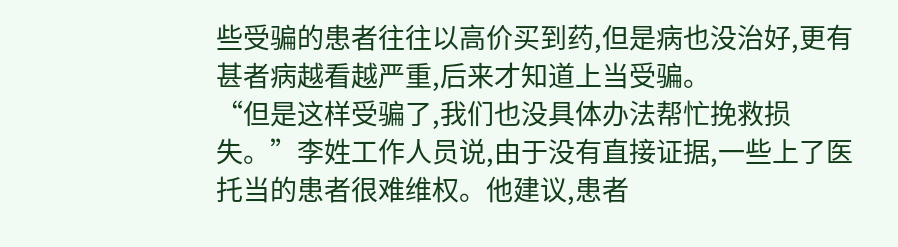些受骗的患者往往以高价买到药,但是病也没治好,更有甚者病越看越严重,后来才知道上当受骗。
“但是这样受骗了,我们也没具体办法帮忙挽救损失。”李姓工作人员说,由于没有直接证据,一些上了医托当的患者很难维权。他建议,患者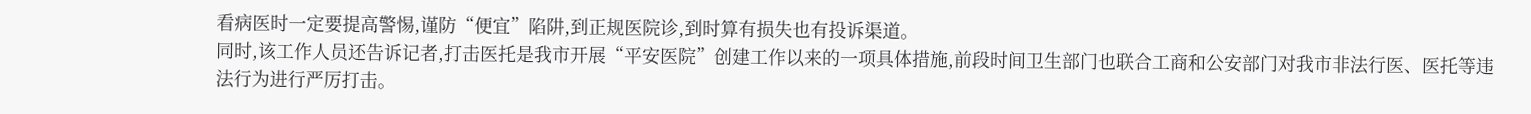看病医时一定要提高警惕,谨防“便宜”陷阱,到正规医院诊,到时算有损失也有投诉渠道。
同时,该工作人员还告诉记者,打击医托是我市开展“平安医院”创建工作以来的一项具体措施,前段时间卫生部门也联合工商和公安部门对我市非法行医、医托等违法行为进行严厉打击。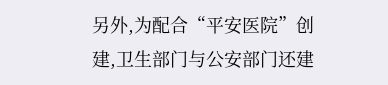另外,为配合“平安医院”创建,卫生部门与公安部门还建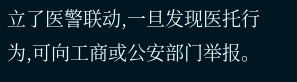立了医警联动,一旦发现医托行为,可向工商或公安部门举报。